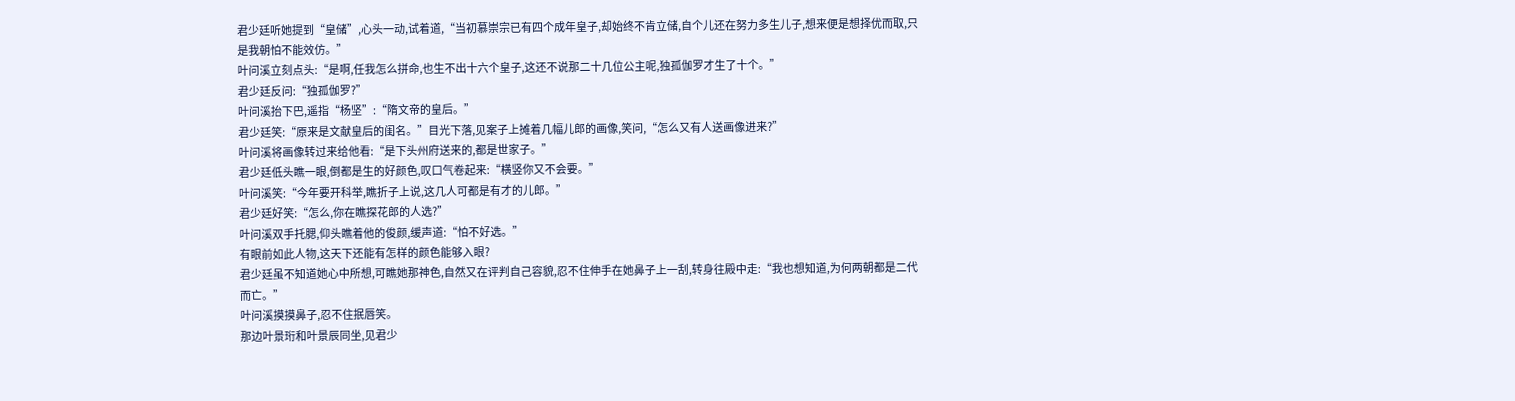君少廷听她提到“皇储”,心头一动,试着道,“当初慕崇宗已有四个成年皇子,却始终不肯立储,自个儿还在努力多生儿子,想来便是想择优而取,只是我朝怕不能效仿。”
叶问溪立刻点头:“是啊,任我怎么拼命,也生不出十六个皇子,这还不说那二十几位公主呢,独孤伽罗才生了十个。”
君少廷反问:“独孤伽罗?”
叶问溪抬下巴,遥指“杨坚”:“隋文帝的皇后。”
君少廷笑:“原来是文献皇后的闺名。”目光下落,见案子上摊着几幅儿郎的画像,笑问,“怎么又有人送画像进来?”
叶问溪将画像转过来给他看:“是下头州府送来的,都是世家子。”
君少廷低头瞧一眼,倒都是生的好颜色,叹口气卷起来:“横竖你又不会要。”
叶问溪笑:“今年要开科举,瞧折子上说,这几人可都是有才的儿郎。”
君少廷好笑:“怎么,你在瞧探花郎的人选?”
叶问溪双手托腮,仰头瞧着他的俊颜,缓声道:“怕不好选。”
有眼前如此人物,这天下还能有怎样的颜色能够入眼?
君少廷虽不知道她心中所想,可瞧她那神色,自然又在评判自己容貌,忍不住伸手在她鼻子上一刮,转身往殿中走:“我也想知道,为何两朝都是二代而亡。”
叶问溪摸摸鼻子,忍不住抿唇笑。
那边叶景珩和叶景辰同坐,见君少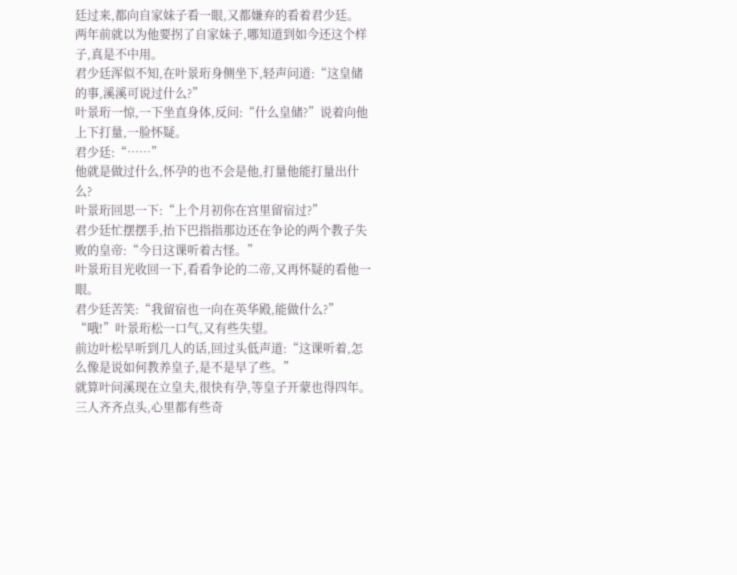廷过来,都向自家妹子看一眼,又都嫌弃的看着君少廷。
两年前就以为他要拐了自家妹子,哪知道到如今还这个样子,真是不中用。
君少廷浑似不知,在叶景珩身侧坐下,轻声问道:“这皇储的事,溪溪可说过什么?”
叶景珩一惊,一下坐直身体,反问:“什么皇储?”说着向他上下打量,一脸怀疑。
君少廷:“……”
他就是做过什么,怀孕的也不会是他,打量他能打量出什么?
叶景珩回思一下:“上个月初你在宫里留宿过?”
君少廷忙摆摆手,抬下巴指指那边还在争论的两个教子失败的皇帝:“今日这课听着古怪。”
叶景珩目光收回一下,看看争论的二帝,又再怀疑的看他一眼。
君少廷苦笑:“我留宿也一向在英华殿,能做什么?”
“哦!”叶景珩松一口气,又有些失望。
前边叶松早听到几人的话,回过头低声道:“这课听着,怎么像是说如何教养皇子,是不是早了些。”
就算叶问溪现在立皇夫,很快有孕,等皇子开蒙也得四年。
三人齐齐点头,心里都有些奇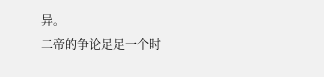异。
二帝的争论足足一个时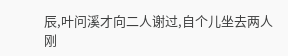辰,叶问溪才向二人谢过,自个儿坐去两人刚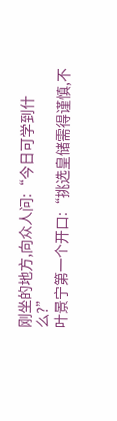刚坐的地方,向众人问:“今日可学到什么?”
叶景宁第一个开口:“挑选皇储需得谨慎,不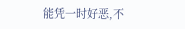能凭一时好恶,不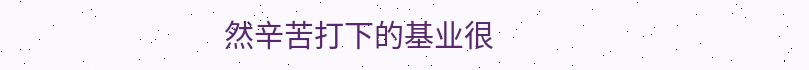然辛苦打下的基业很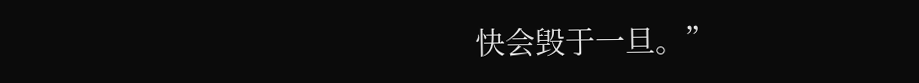快会毁于一旦。”